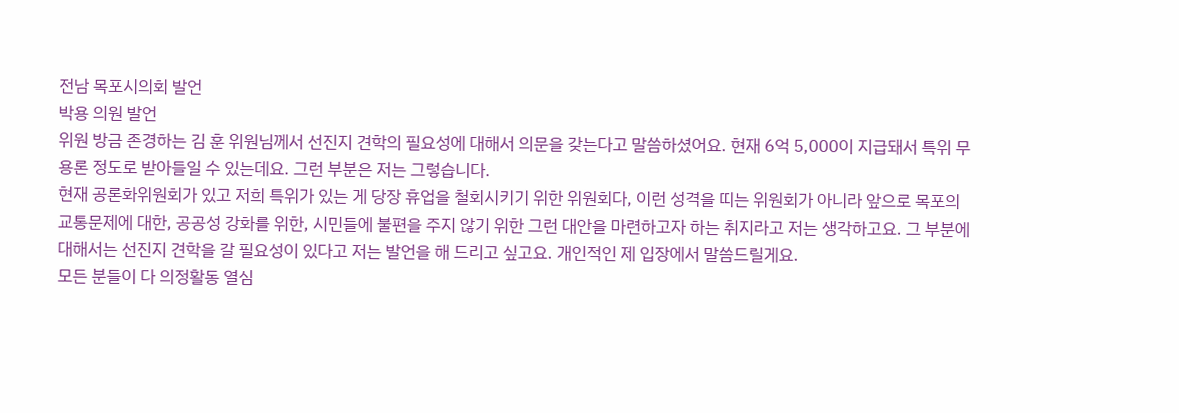전남 목포시의회 발언
박용 의원 발언
위원 방금 존경하는 김 훈 위원님께서 선진지 견학의 필요성에 대해서 의문을 갖는다고 말씀하셨어요. 현재 6억 5,000이 지급돼서 특위 무용론 정도로 받아들일 수 있는데요. 그런 부분은 저는 그렇습니다.
현재 공론화위원회가 있고 저희 특위가 있는 게 당장 휴업을 철회시키기 위한 위원회다, 이런 성격을 띠는 위원회가 아니라 앞으로 목포의 교통문제에 대한, 공공성 강화를 위한, 시민들에 불편을 주지 않기 위한 그런 대안을 마련하고자 하는 취지라고 저는 생각하고요. 그 부분에 대해서는 선진지 견학을 갈 필요성이 있다고 저는 발언을 해 드리고 싶고요. 개인적인 제 입장에서 말씀드릴게요.
모든 분들이 다 의정활동 열심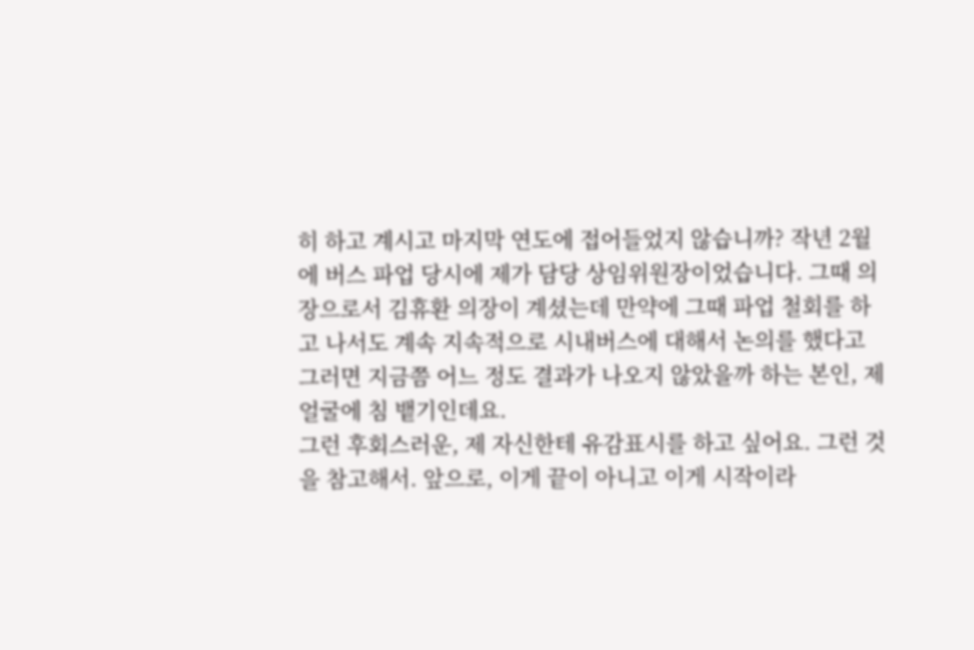히 하고 계시고 마지막 연도에 접어들었지 않습니까? 작년 2월에 버스 파업 당시에 제가 담당 상임위원장이었습니다. 그때 의장으로서 김휴환 의장이 계셨는데 만약에 그때 파업 철회를 하고 나서도 계속 지속적으로 시내버스에 대해서 논의를 했다고 그러면 지금쯤 어느 정도 결과가 나오지 않았을까 하는 본인, 제 얼굴에 침 뱉기인데요.
그런 후회스러운, 제 자신한테 유감표시를 하고 싶어요. 그런 것을 참고해서. 앞으로, 이게 끝이 아니고 이게 시작이라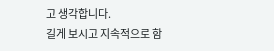고 생각합니다.
길게 보시고 지속적으로 함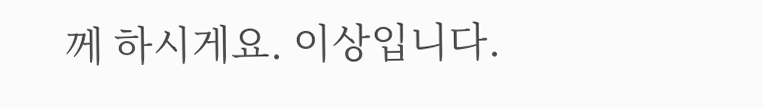께 하시게요. 이상입니다.